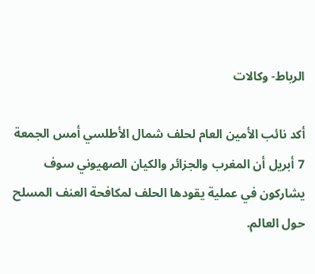الرباط- وكالات

أكد نائب الأمين العام لحلف شمال الأطلسي أمس الجمعة 7 أبريل أن المغرب والجزائر والكيان الصهيوني سوف يشاركون في عملية يقودها الحلف لمكافحة العنف المسلح حول العالم.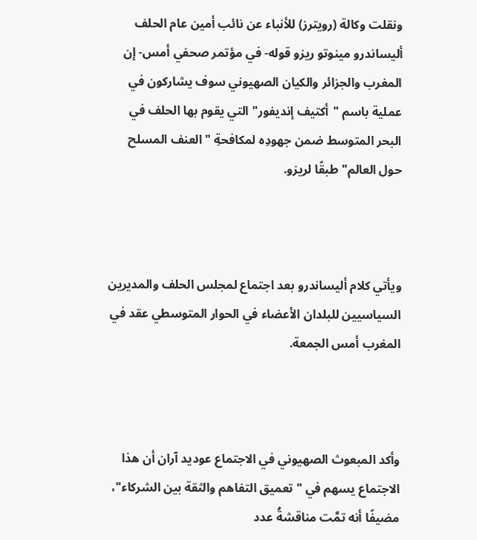ونقلت وكالة (رويترز) للأنباء عن نائب أمين عام الحلف أليساندرو مينوتو ريزو قوله- في مؤتمر صحفي أمس- إن المغرب والجزائر والكيان الصهيوني سوف يشاركون في عملية باسم "أكتيف إنديفور" التي يقوم بها الحلف في البحر المتوسط ضمن جهودِه لمكافحةِ "العنف المسلح حول العالم" طبقًا لريزو.



ويأتي كلام أليساندرو بعد اجتماع لمجلس الحلف والمديرين السياسيين للبلدان الأعضاء في الحوار المتوسطي عقد في المغرب أمس الجمعة.



وأكد المبعوث الصهيوني في الاجتماع عوديد آران أن هذا الاجتماع يسهم في "تعميق التفاهم والثقة بين الشركاء"، مضيفًا أنه تمَّت مناقشةُ عدد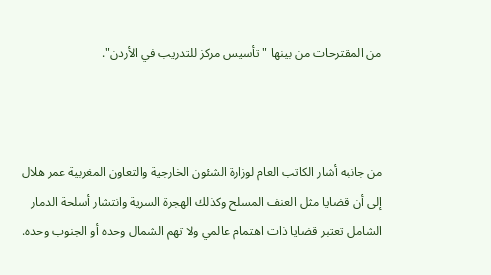من المقترحات من بينها "تأسيس مركز للتدريب في الأردن".



من جانبه أشار الكاتب العام لوزارة الشئون الخارجية والتعاون المغربية عمر هلال إلى أن قضايا مثل العنف المسلح وكذلك الهجرة السرية وانتشار أسلحة الدمار الشامل تعتبر قضايا ذات اهتمام عالمي ولا تهم الشمال وحده أو الجنوب وحده.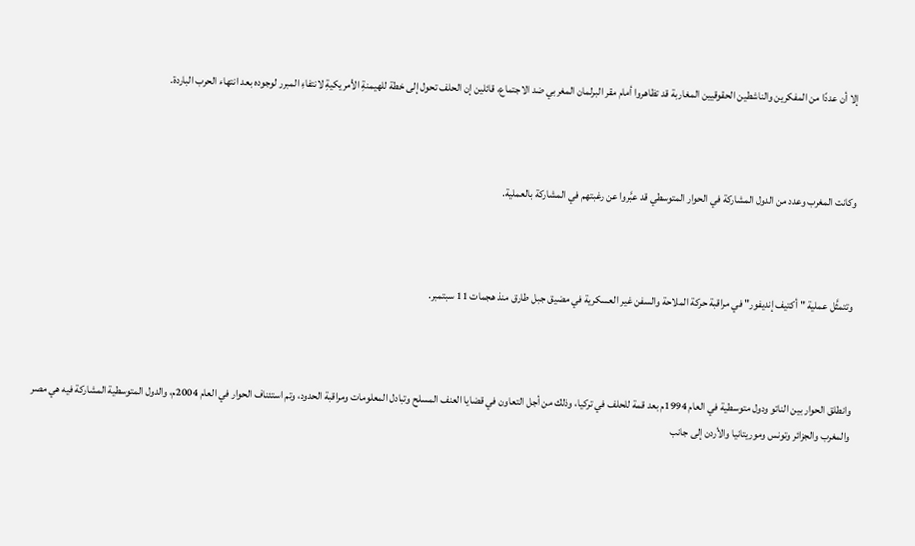إلا أن عددًا من المفكرين والناشطين الحقوقيين المغاربة قد تظاهروا أمام مقر البرلمان المغربي ضد الاجتماع، قائلين إن الحلف تحول إلى خطة للهيمنةِ الأمريكيةِ لانتفاءِ المبرر لوجوده بعد انتهاء الحرب الباردة.



وكانت المغرب وعدد من الدول المشاركة في الحوار المتوسطي قد عبَّروا عن رغبتهم في المشاركة بالعملية.



وتتمثَّل عملية "أكتيف إنديفور" في مراقبة حركة الملاحة والسفن غير العسكرية في مضيق جبل طارق منذ هجمات 11 سبتمبر.



وانطلق الحوار بين الناتو ودول متوسطية في العام 1994م بعد قمة للحلف في تركيا، وذلك من أجل التعاون في قضايا العنف المسلح وتبادل المعلومات ومراقبة الحدود، وتم استئناف الحوار في العام 2004م، والدول المتوسطية المشاركة فيه هي مصر والمغرب والجزائر وتونس وموريتانيا والأردن إلى جانب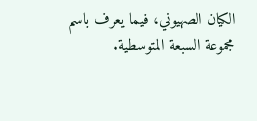الكيان الصهيوني، فيما يعرف باسم مجموعة السبعة المتوسطية.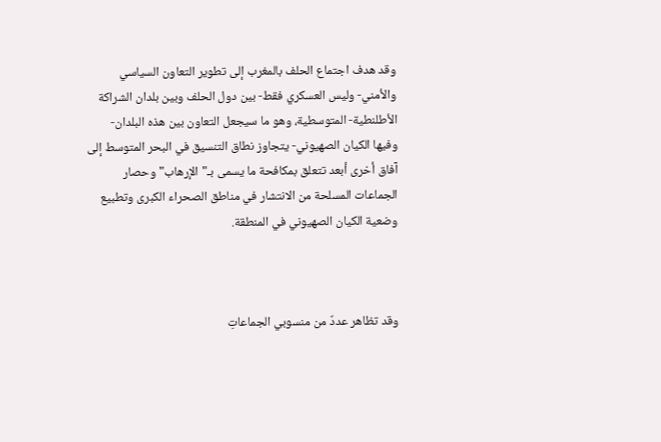وقد هدف اجتماع الحلف بالمغرب إلى تطوير التعاون السياسي والأمني- وليس العسكري فقط- بين دول الحلف وبين بلدان الشراكة الأطلنطية- المتوسطية، وهو ما سيجعل التعاون بين هذه البلدان- وفيها الكيان الصهيوني- يتجاوز نطاق التنسيق في البحر المتوسط إلى آفاق أخرى أبعد تتعلق بمكافحة ما يسمى بـ"الإرهاب" وحصار الجماعات المسلحة من الانتشار في مناطق الصحراء الكبرى وتطبيع وضعية الكيان الصهيوني في المنطقة.



وقد تظاهر عددٌ من منسوبي الجماعاتِ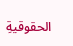الحقوقيةِ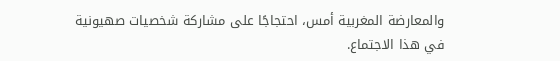والمعارضة المغربية أمس، احتجاجًا على مشاركة شخصيات صهيونية في هذا الاجتماع.